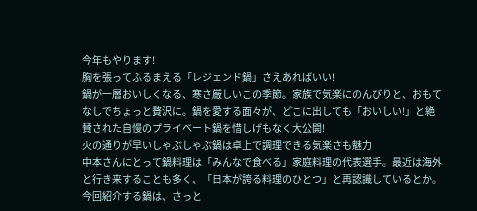今年もやります!
胸を張ってふるまえる「レジェンド鍋」さえあればいい!
鍋が一層おいしくなる、寒さ厳しいこの季節。家族で気楽にのんびりと、おもてなしでちょっと贅沢に。鍋を愛する面々が、どこに出しても「おいしい!」と絶賛された自慢のプライベート鍋を惜しげもなく大公開!
火の通りが早いしゃぶしゃぶ鍋は卓上で調理できる気楽さも魅力
中本さんにとって鍋料理は「みんなで食べる」家庭料理の代表選手。最近は海外と行き来することも多く、「日本が誇る料理のひとつ」と再認識しているとか。
今回紹介する鍋は、さっと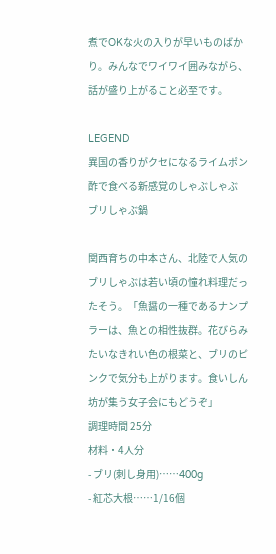煮でOKな火の入りが早いものばかり。みんなでワイワイ囲みながら、話が盛り上がること必至です。

LEGEND
異国の香りがクセになるライムポン酢で食べる新感覚のしゃぶしゃぶ
ブリしゃぶ鍋

関西育ちの中本さん、北陸で人気のブリしゃぶは若い頃の憧れ料理だったそう。「魚醤の一種であるナンプラーは、魚との相性抜群。花びらみたいなきれい色の根菜と、ブリのピンクで気分も上がります。食いしん坊が集う女子会にもどうぞ」
調理時間 25分
材料・4人分
- ブリ(刺し身用)……400g
- 紅芯大根……1/16個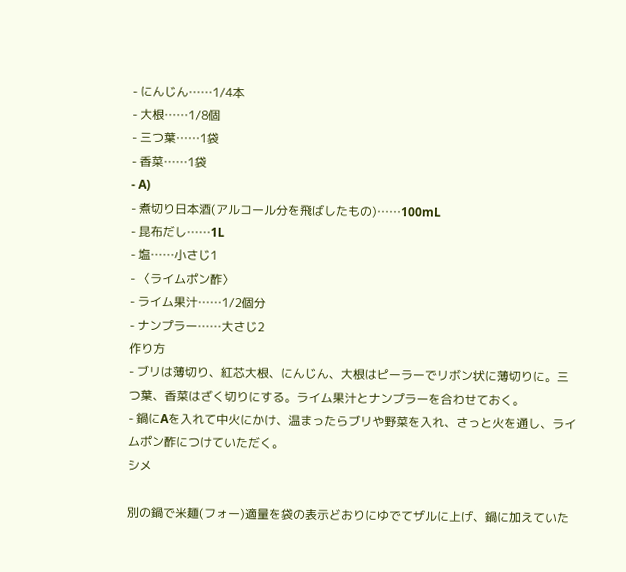- にんじん……1/4本
- 大根……1/8個
- 三つ葉……1袋
- 香菜……1袋
- A)
- 煮切り日本酒(アルコール分を飛ばしたもの)……100mL
- 昆布だし……1L
- 塩……小さじ1
- 〈ライムポン酢〉
- ライム果汁……1/2個分
- ナンプラー……大さじ2
作り方
- ブリは薄切り、紅芯大根、にんじん、大根はピーラーでリボン状に薄切りに。三つ葉、香菜はざく切りにする。ライム果汁とナンプラーを合わせておく。
- 鍋にAを入れて中火にかけ、温まったらブリや野菜を入れ、さっと火を通し、ライムポン酢につけていただく。
シメ

別の鍋で米麺(フォー)適量を袋の表示どおりにゆでてザルに上げ、鍋に加えていた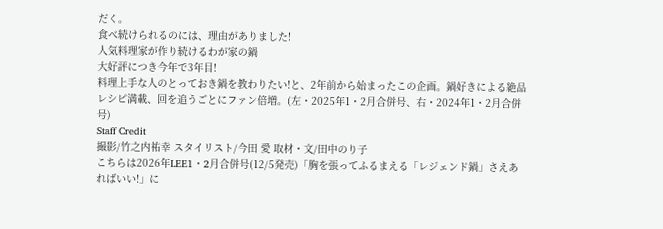だく。
食べ続けられるのには、理由がありました!
人気料理家が作り続けるわが家の鍋
大好評につき今年で3年目!
料理上手な人のとっておき鍋を教わりたい!と、2年前から始まったこの企画。鍋好きによる絶品レシピ満載、回を追うごとにファン倍増。(左・2025年1・2月合併号、右・2024年1・2月合併号)
Staff Credit
撮影/竹之内祐幸 スタイリスト/今田 愛 取材・文/田中のり子
こちらは2026年LEE1・2月合併号(12/5発売)「胸を張ってふるまえる「レジェンド鍋」さえあればいい!」に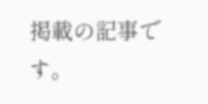掲載の記事です。